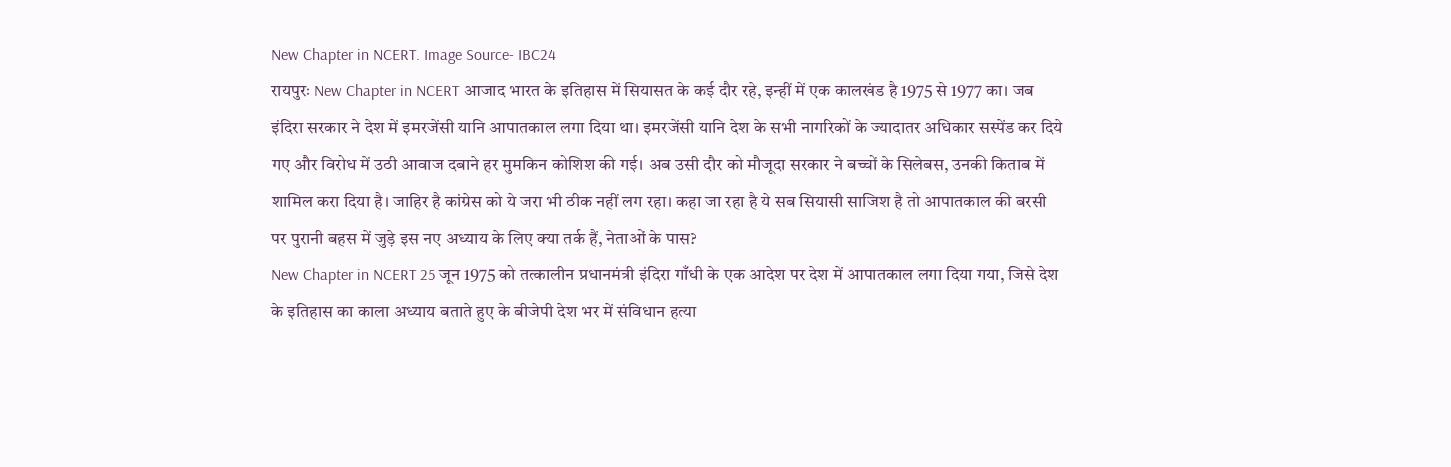New Chapter in NCERT. Image Source- IBC24
रायपुरः New Chapter in NCERT आजाद भारत के इतिहास में सियासत के कई दौर रहे, इन्हीं में एक कालखंड है 1975 से 1977 का। जब इंदिरा सरकार ने देश में इमरजेंसी यानि आपातकाल लगा दिया था। इमरजेंसी यानि देश के सभी नागरिकों के ज्यादातर अधिकार सस्पेंड कर दिये गए और विरोध में उठी आवाज दबाने हर मुमकिन कोशिश की गई। अब उसी दौर को मौजूदा सरकार ने बच्चों के सिलेबस, उनकी किताब में शामिल करा दिया है। जाहिर है कांग्रेस को ये जरा भी ठीक नहीं लग रहा। कहा जा रहा है ये सब सियासी साजिश है तो आपातकाल की बरसी पर पुरानी बहस में जुड़े इस नए अध्याय के लिए क्या तर्क हैं, नेताओं के पास?
New Chapter in NCERT 25 जून 1975 को तत्कालीन प्रधानमंत्री इंदिरा गाँधी के एक आदेश पर देश में आपातकाल लगा दिया गया, जिसे देश के इतिहास का काला अध्याय बताते हुए के बीजेपी देश भर में संविधान हत्या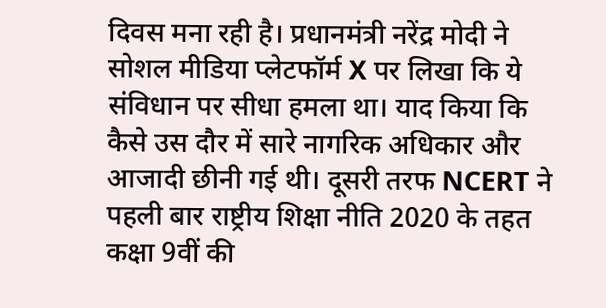दिवस मना रही है। प्रधानमंत्री नरेंद्र मोदी ने सोशल मीडिया प्लेटफॉर्म X पर लिखा कि ये संविधान पर सीधा हमला था। याद किया कि कैसे उस दौर में सारे नागरिक अधिकार और आजादी छीनी गई थी। दूसरी तरफ NCERT ने पहली बार राष्ट्रीय शिक्षा नीति 2020 के तहत कक्षा 9वीं की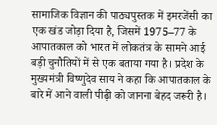सामाजिक विज्ञान की पाठ्यपुस्तक में इमरजेंसी का एक खंड जोड़ा दिया है, जिसमें 1975–77 के आपातकाल को भारत में लोकतंत्र के सामने आई बड़ी चुनौतियों में से एक बताया गया है। प्रदेश के मुख्यमंत्री विष्णुदेव साय ने कहा कि आपातकाल के बारे में आने वाली पीढ़ी को जानना बेहद जरूरी है।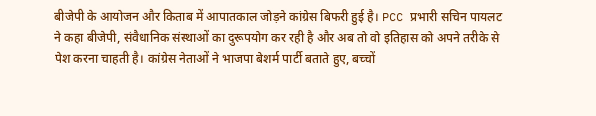बीजेपी के आयोजन और किताब में आपातकाल जोड़ने कांग्रेस बिफरी हुई है। PCC प्रभारी सचिन पायलट ने कहा बीजेपी, संवैधानिक संस्थाओं का दुरूपयोग कर रही है और अब तो वो इतिहास को अपने तरीके से पेश करना चाहती है। कांग्रेस नेताओं ने भाजपा बेशर्म पार्टी बताते हुए, बच्चों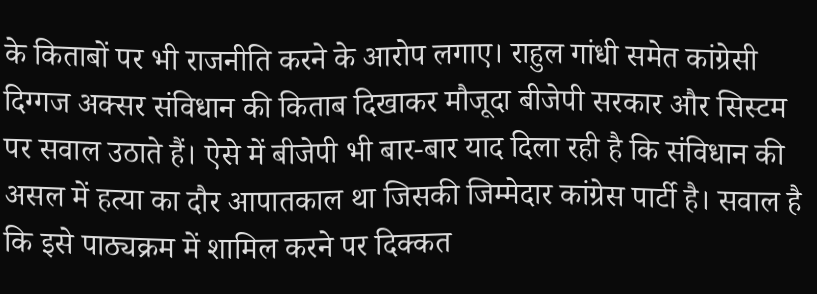के किताबों पर भी राजनीति करने के आरोप लगाए। राहुल गांधी समेत कांग्रेसी दिग्गज अक्सर संविधान की किताब दिखाकर मौजूदा बीजेपी सरकार और सिस्टम पर सवाल उठाते हैं। ऐसे में बीजेपी भी बार-बार याद दिला रही है कि संविधान की असल में हत्या का दौर आपातकाल था जिसकी जिम्मेदार कांग्रेस पार्टी है। सवाल है कि इसे पाठ्यक्रम में शामिल करने पर दिक्कत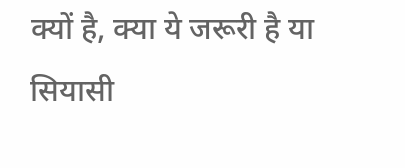क्यों है, क्या ये जरूरी है या सियासी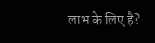लाभ के लिए है?